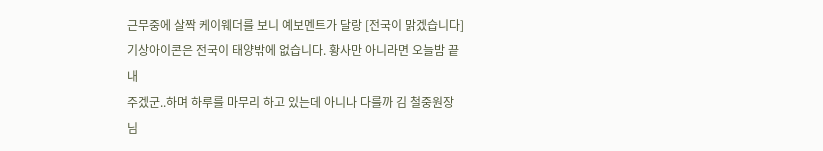근무중에 살짝 케이웨더를 보니 예보멘트가 달랑 [전국이 맑겠습니다]
기상아이콘은 전국이 태양밖에 없습니다. 황사만 아니라면 오늘밤 끝내
주겠군..하며 하루를 마무리 하고 있는데 아니나 다를까 김 철중원장님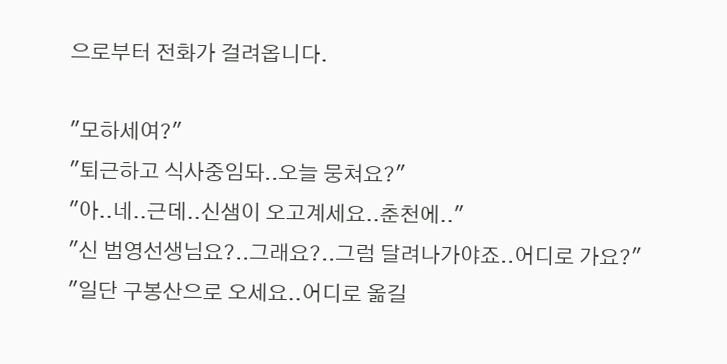으로부터 전화가 걸려옵니다.

"모하세여?"
"퇴근하고 식사중임돠..오늘 뭉쳐요?"
"아..네..근데..신샘이 오고계세요..춘천에.."
"신 범영선생님요?..그래요?..그럼 달려나가야죠..어디로 가요?"
"일단 구봉산으로 오세요..어디로 옮길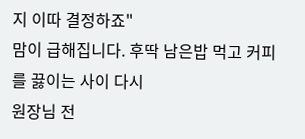지 이따 결정하죠"
맘이 급해집니다. 후딱 남은밥 먹고 커피를 끓이는 사이 다시
원장님 전